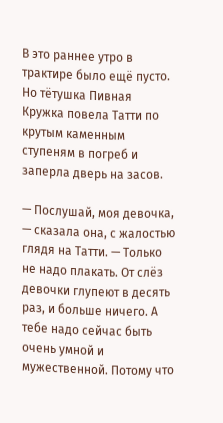В это раннее утро в трактире было ещё пусто. Но тётушка Пивная Кружка повела Татти по крутым каменным ступеням в погреб и заперла дверь на засов.

— Послушай, моя девочка, — сказала она, с жалостью глядя на Татти. — Только не надо плакать. От слёз девочки глупеют в десять раз, и больше ничего. А тебе надо сейчас быть очень умной и мужественной. Потому что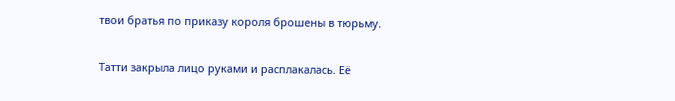твои братья по приказу короля брошены в тюрьму.

Татти закрыла лицо руками и расплакалась. Её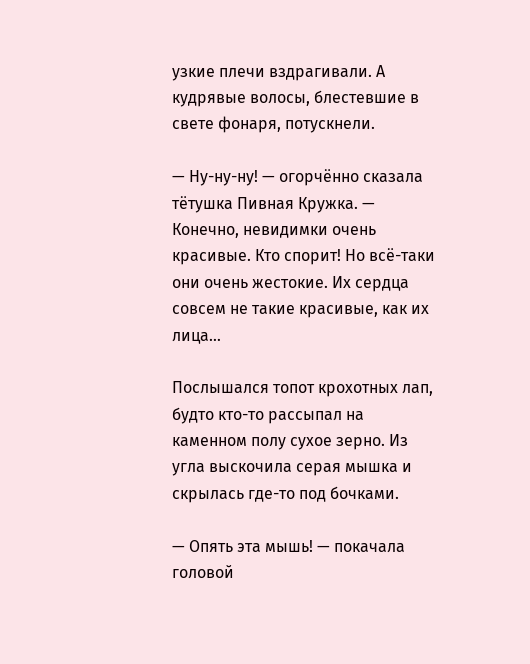узкие плечи вздрагивали. А кудрявые волосы, блестевшие в свете фонаря, потускнели.

— Ну-ну-ну! — огорчённо сказала тётушка Пивная Кружка. — Конечно, невидимки очень красивые. Кто спорит! Но всё-таки они очень жестокие. Их сердца совсем не такие красивые, как их лица…

Послышался топот крохотных лап, будто кто-то рассыпал на каменном полу сухое зерно. Из угла выскочила серая мышка и скрылась где-то под бочками.

— Опять эта мышь! — покачала головой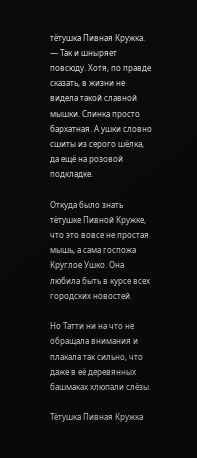тётушка Пивная Кружка. — Так и шныряет повсюду. Хотя, по правде сказать, в жизни не видела такой славной мышки. Спинка просто бархатная. А ушки словно сшиты из серого шёлка, да ещё на розовой подкладке.

Откуда было знать тётушке Пивной Кружке, что это вовсе не простая мышь, а сама госпожа Круглое Ушко. Она любила быть в курсе всех городских новостей.

Но Татти ни на что не обращала внимания и плакала так сильно, что даже в её деревянных башмаках хлюпали слёзы.

Тётушка Пивная Кружка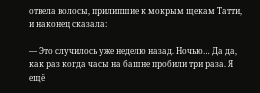отвела волосы, прилипшие к мокрым щекам Татти, и наконец сказала:

— Это случилось уже неделю назад. Ночью… Да да, как раз когда часы на башне пробили три раза. Я ещё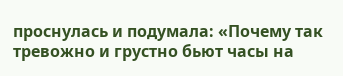проснулась и подумала: «Почему так тревожно и грустно бьют часы на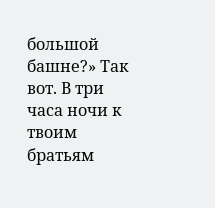большой башне?» Так вот. В три часа ночи к твоим братьям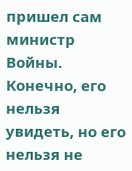пришел сам министр Войны. Конечно, его нельзя увидеть, но его нельзя не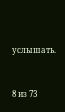услышать.



8 из 73